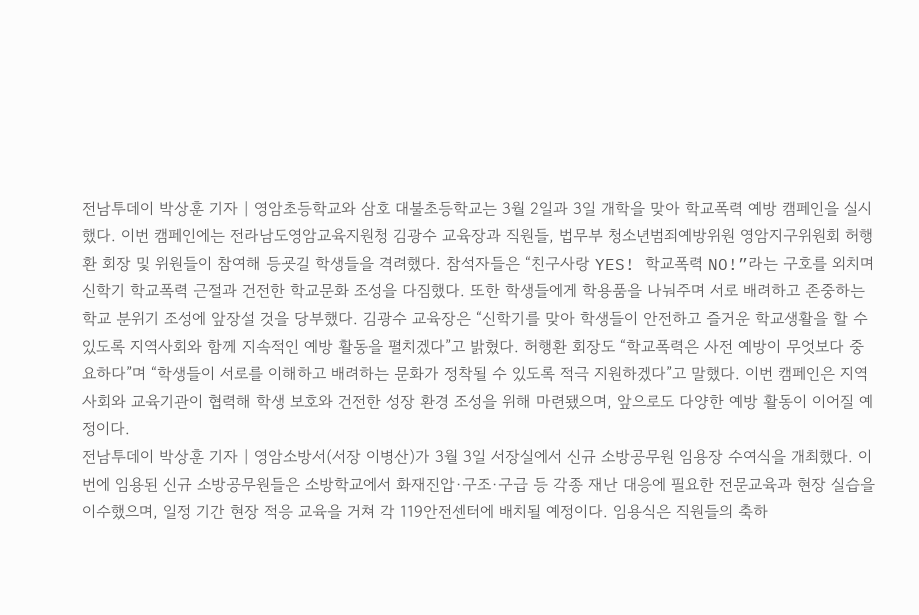전남투데이 박상훈 기자 | 영암초등학교와 삼호 대불초등학교는 3월 2일과 3일 개학을 맞아 학교폭력 예방 캠페인을 실시했다. 이번 캠페인에는 전라남도영암교육지원청 김광수 교육장과 직원들, 법무부 청소년범죄예방위원 영암지구위원회 허행환 회장 및 위원들이 참여해 등굣길 학생들을 격려했다. 참석자들은 “친구사랑 YES! 학교폭력 NO!”라는 구호를 외치며 신학기 학교폭력 근절과 건전한 학교문화 조성을 다짐했다. 또한 학생들에게 학용품을 나눠주며 서로 배려하고 존중하는 학교 분위기 조성에 앞장설 것을 당부했다. 김광수 교육장은 “신학기를 맞아 학생들이 안전하고 즐거운 학교생활을 할 수 있도록 지역사회와 함께 지속적인 예방 활동을 펼치겠다”고 밝혔다. 허행환 회장도 “학교폭력은 사전 예방이 무엇보다 중요하다”며 “학생들이 서로를 이해하고 배려하는 문화가 정착될 수 있도록 적극 지원하겠다”고 말했다. 이번 캠페인은 지역사회와 교육기관이 협력해 학생 보호와 건전한 성장 환경 조성을 위해 마련됐으며, 앞으로도 다양한 예방 활동이 이어질 예정이다.
전남투데이 박상훈 기자 | 영암소방서(서장 이병산)가 3월 3일 서장실에서 신규 소방공무원 임용장 수여식을 개최했다. 이번에 임용된 신규 소방공무원들은 소방학교에서 화재진압·구조·구급 등 각종 재난 대응에 필요한 전문교육과 현장 실습을 이수했으며, 일정 기간 현장 적응 교육을 거쳐 각 119안전센터에 배치될 예정이다. 임용식은 직원들의 축하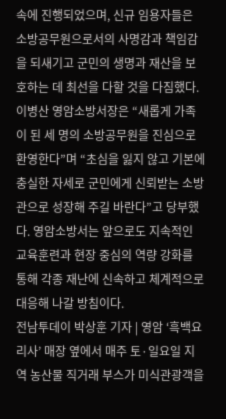속에 진행되었으며, 신규 임용자들은 소방공무원으로서의 사명감과 책임감을 되새기고 군민의 생명과 재산을 보호하는 데 최선을 다할 것을 다짐했다. 이병산 영암소방서장은 “새롭게 가족이 된 세 명의 소방공무원을 진심으로 환영한다”며 “초심을 잃지 않고 기본에 충실한 자세로 군민에게 신뢰받는 소방관으로 성장해 주길 바란다”고 당부했다. 영암소방서는 앞으로도 지속적인 교육훈련과 현장 중심의 역량 강화를 통해 각종 재난에 신속하고 체계적으로 대응해 나갈 방침이다.
전남투데이 박상훈 기자 | 영암 ‘흑백요리사’ 매장 옆에서 매주 토·일요일 지역 농산물 직거래 부스가 미식관광객을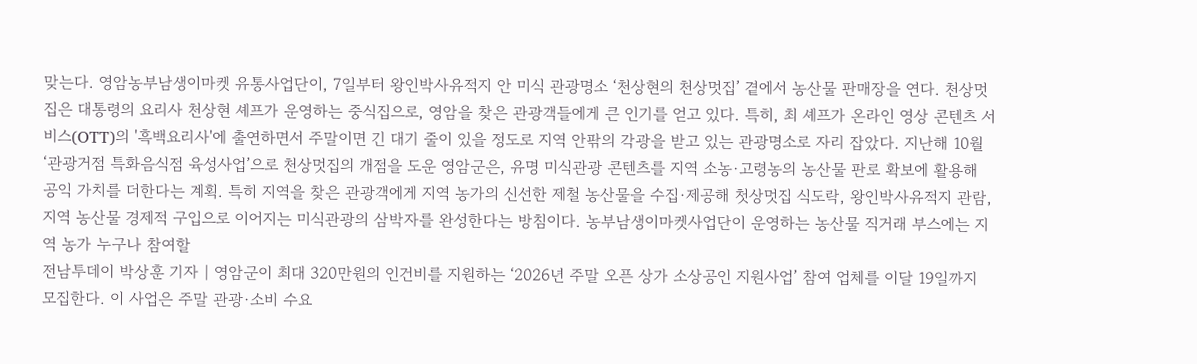맞는다. 영암농부남생이마켓 유통사업단이, 7일부터 왕인박사유적지 안 미식 관광명소 ‘천상현의 천상멋집’ 곁에서 농산물 판매장을 연다. 천상멋집은 대통령의 요리사 천상현 셰프가 운영하는 중식집으로, 영암을 찾은 관광객들에게 큰 인기를 얻고 있다. 특히, 최 셰프가 온라인 영상 콘텐츠 서비스(OTT)의 '흑백요리사'에 출연하면서 주말이면 긴 대기 줄이 있을 정도로 지역 안팎의 각광을 받고 있는 관광명소로 자리 잡았다. 지난해 10월 ‘관광거점 특화음식점 육성사업’으로 천상멋집의 개점을 도운 영암군은, 유명 미식관광 콘텐츠를 지역 소농·고령농의 농산물 판로 확보에 활용해 공익 가치를 더한다는 계획. 특히 지역을 찾은 관광객에게 지역 농가의 신선한 제철 농산물을 수집·제공해 첫상멋집 식도락, 왕인박사유적지 관람, 지역 농산물 경제적 구입으로 이어지는 미식관광의 삼박자를 완성한다는 방침이다. 농부남생이마켓사업단이 운영하는 농산물 직거래 부스에는 지역 농가 누구나 참여할
전남투데이 박상훈 기자 | 영암군이 최대 320만원의 인건비를 지원하는 ‘2026년 주말 오픈 상가 소상공인 지원사업’ 참여 업체를 이달 19일까지 모집한다. 이 사업은 주말 관광·소비 수요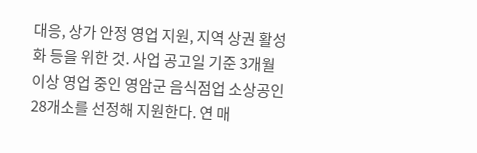대응, 상가 안정 영업 지원, 지역 상권 활성화 등을 위한 것. 사업 공고일 기준 3개월 이상 영업 중인 영암군 음식점업 소상공인 28개소를 선정해 지원한다. 연 매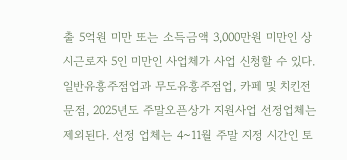출 5억원 미만 또는 소득금액 3,000만원 미만인 상시근로자 5인 미만인 사업체가 사업 신청할 수 있다. 일반유흥주점업과 무도유흥주점업, 카페 및 치킨전문점, 2025년도 주말오픈상가 지원사업 선정업체는 제외된다. 선정 업체는 4~11월 주말 지정 시간인 토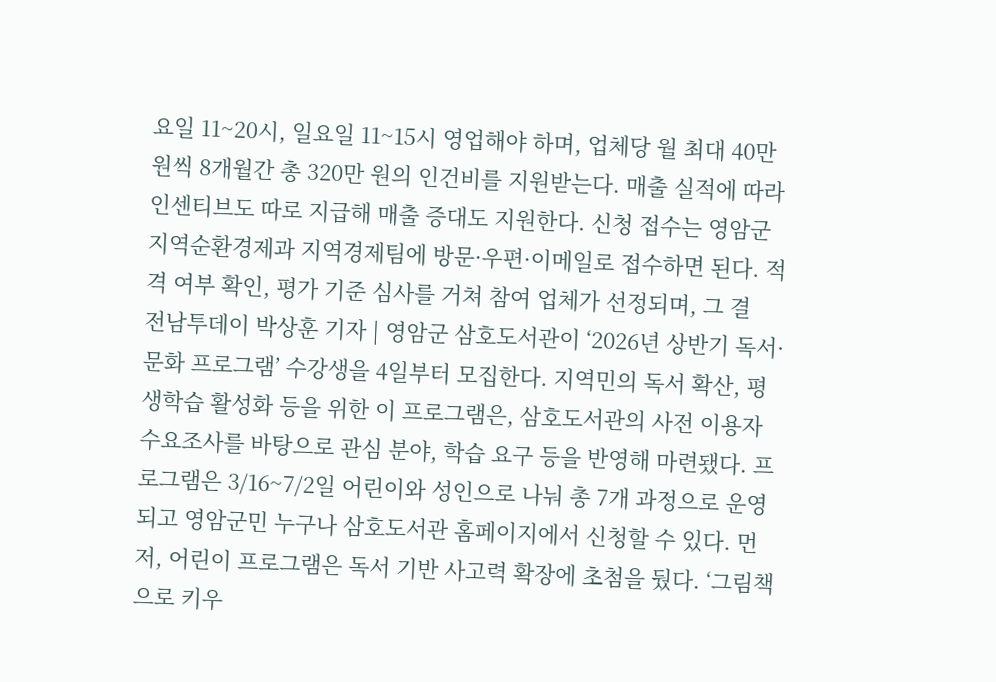요일 11~20시, 일요일 11~15시 영업해야 하며, 업체당 월 최대 40만원씩 8개월간 총 320만 원의 인건비를 지원받는다. 매출 실적에 따라 인센티브도 따로 지급해 매출 증대도 지원한다. 신청 접수는 영암군 지역순환경제과 지역경제팀에 방문·우편·이메일로 접수하면 된다. 적격 여부 확인, 평가 기준 심사를 거쳐 참여 업체가 선정되며, 그 결
전남투데이 박상훈 기자 | 영암군 삼호도서관이 ‘2026년 상반기 독서·문화 프로그램’ 수강생을 4일부터 모집한다. 지역민의 독서 확산, 평생학습 활성화 등을 위한 이 프로그램은, 삼호도서관의 사전 이용자 수요조사를 바탕으로 관심 분야, 학습 요구 등을 반영해 마련됐다. 프로그램은 3/16~7/2일 어린이와 성인으로 나눠 총 7개 과정으로 운영되고 영암군민 누구나 삼호도서관 홈페이지에서 신청할 수 있다. 먼저, 어린이 프로그램은 독서 기반 사고력 확장에 초첨을 뒀다. ‘그림책으로 키우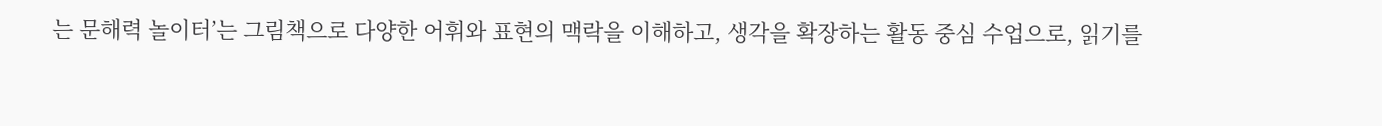는 문해력 놀이터’는 그림책으로 다양한 어휘와 표현의 맥락을 이해하고, 생각을 확장하는 활동 중심 수업으로, 읽기를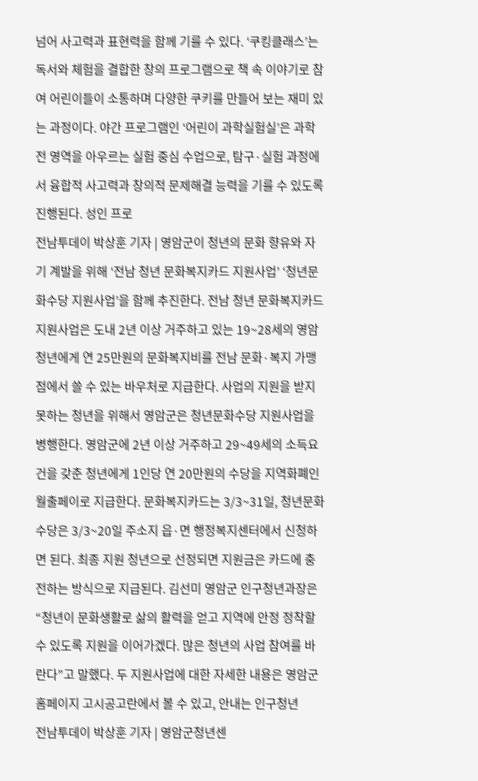넘어 사고력과 표현력을 함께 기를 수 있다. ‘쿠킹클래스’는 독서와 체험을 결합한 창의 프로그램으로 책 속 이야기로 참여 어린이들이 소통하며 다양한 쿠키를 만들어 보는 재미 있는 과정이다. 야간 프로그램인 ‘어린이 과학실험실’은 과학 전 영역을 아우르는 실험 중심 수업으로, 탐구·실험 과정에서 융합적 사고력과 창의적 문제해결 능력을 기를 수 있도록 진행된다. 성인 프로
전남투데이 박상훈 기자 | 영암군이 청년의 문화 향유와 자기 계발을 위해 ‘전남 청년 문화복지카드 지원사업’ ‘청년문화수당 지원사업’을 함께 추진한다. 전남 청년 문화복지카드 지원사업은 도내 2년 이상 거주하고 있는 19~28세의 영암 청년에게 연 25만원의 문화복지비를 전남 문화·복지 가맹점에서 쓸 수 있는 바우처로 지급한다. 사업의 지원을 받지 못하는 청년을 위해서 영암군은 청년문화수당 지원사업을 병행한다. 영암군에 2년 이상 거주하고 29~49세의 소득요건을 갖춘 청년에게 1인당 연 20만원의 수당을 지역화폐인 월출페이로 지급한다. 문화복지카드는 3/3~31일, 청년문화수당은 3/3~20일 주소지 읍·면 행정복지센터에서 신청하면 된다. 최종 지원 청년으로 선정되면 지원금은 카드에 충전하는 방식으로 지급된다. 김선미 영암군 인구청년과장은 “청년이 문화생활로 삶의 활력을 얻고 지역에 안정 정착할 수 있도록 지원을 이어가겠다. 많은 청년의 사업 참여를 바란다”고 말했다. 두 지원사업에 대한 자세한 내용은 영암군홈페이지 고시공고란에서 볼 수 있고, 안내는 인구청년
전남투데이 박상훈 기자 | 영암군청년센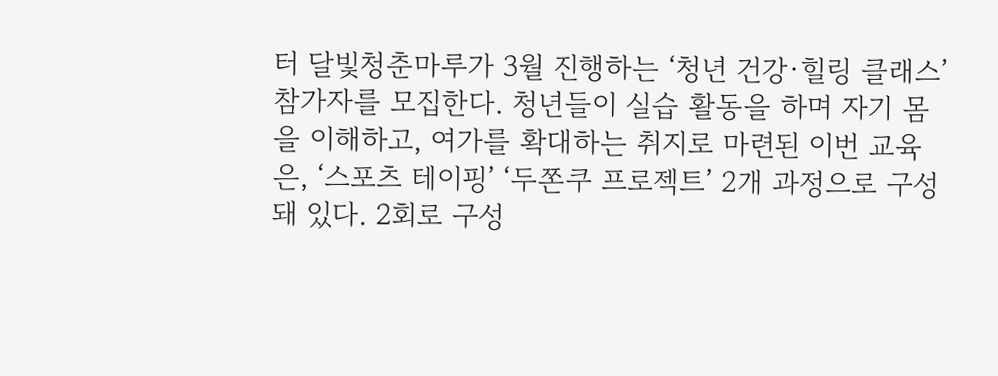터 달빛청춘마루가 3월 진행하는 ‘청년 건강·힐링 클래스’ 참가자를 모집한다. 청년들이 실습 활동을 하며 자기 몸을 이해하고, 여가를 확대하는 취지로 마련된 이번 교육은, ‘스포츠 테이핑’ ‘두쫀쿠 프로젝트’ 2개 과정으로 구성돼 있다. 2회로 구성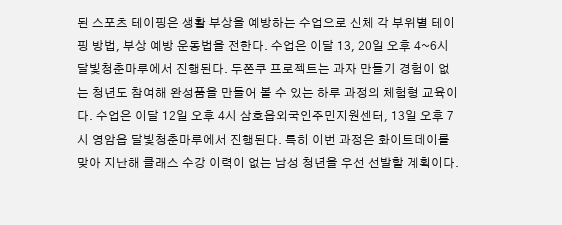된 스포츠 테이핑은 생활 부상을 예방하는 수업으로 신체 각 부위별 테이핑 방법, 부상 예방 운동법을 전한다. 수업은 이달 13, 20일 오후 4~6시 달빛청춘마루에서 진행된다. 두쫀쿠 프로젝트는 과자 만들기 경험이 없는 청년도 참여해 완성품을 만들어 볼 수 있는 하루 과정의 체험형 교육이다. 수업은 이달 12일 오후 4시 삼호읍외국인주민지원센터, 13일 오후 7시 영암읍 달빛청춘마루에서 진행된다. 특히 이번 과정은 화이트데이를 맞아 지난해 클래스 수강 이력이 없는 남성 청년을 우선 선발할 계획이다.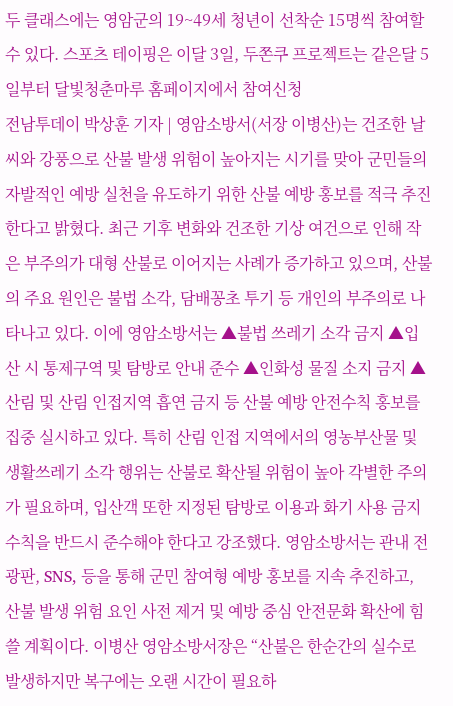두 클래스에는 영암군의 19~49세 청년이 선착순 15명씩 참여할 수 있다. 스포츠 테이핑은 이달 3일, 두쫀쿠 프로젝트는 같은달 5일부터 달빛청춘마루 홈페이지에서 참여신청
전남투데이 박상훈 기자 | 영암소방서(서장 이병산)는 건조한 날씨와 강풍으로 산불 발생 위험이 높아지는 시기를 맞아 군민들의 자발적인 예방 실천을 유도하기 위한 산불 예방 홍보를 적극 추진한다고 밝혔다. 최근 기후 변화와 건조한 기상 여건으로 인해 작은 부주의가 대형 산불로 이어지는 사례가 증가하고 있으며, 산불의 주요 원인은 불법 소각, 담배꽁초 투기 등 개인의 부주의로 나타나고 있다. 이에 영암소방서는 ▲불법 쓰레기 소각 금지 ▲입산 시 통제구역 및 탐방로 안내 준수 ▲인화성 물질 소지 금지 ▲산림 및 산림 인접지역 흡연 금지 등 산불 예방 안전수칙 홍보를 집중 실시하고 있다. 특히 산림 인접 지역에서의 영농부산물 및 생활쓰레기 소각 행위는 산불로 확산될 위험이 높아 각별한 주의가 필요하며, 입산객 또한 지정된 탐방로 이용과 화기 사용 금지 수칙을 반드시 준수해야 한다고 강조했다. 영암소방서는 관내 전광판, SNS, 등을 통해 군민 참여형 예방 홍보를 지속 추진하고, 산불 발생 위험 요인 사전 제거 및 예방 중심 안전문화 확산에 힘쓸 계획이다. 이병산 영암소방서장은 “산불은 한순간의 실수로 발생하지만 복구에는 오랜 시간이 필요하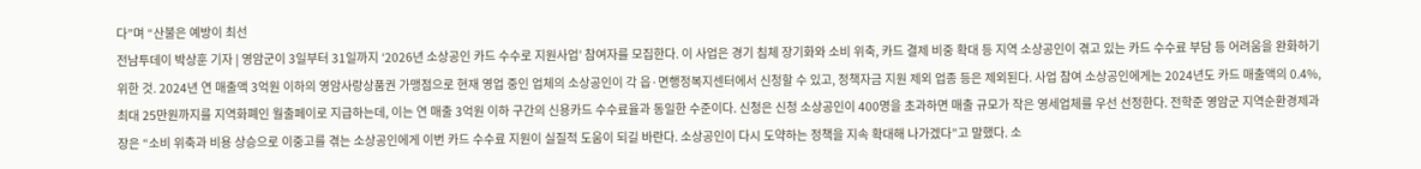다”며 “산불은 예방이 최선
전남투데이 박상훈 기자 | 영암군이 3일부터 31일까지 ‘2026년 소상공인 카드 수수로 지원사업’ 참여자를 모집한다. 이 사업은 경기 침체 장기화와 소비 위축, 카드 결제 비중 확대 등 지역 소상공인이 겪고 있는 카드 수수료 부담 등 어려움을 완화하기 위한 것. 2024년 연 매출액 3억원 이하의 영암사랑상품권 가맹점으로 현재 영업 중인 업체의 소상공인이 각 읍·면행정복지센터에서 신청할 수 있고, 정책자금 지원 제외 업종 등은 제외된다. 사업 참여 소상공인에게는 2024년도 카드 매출액의 0.4%, 최대 25만원까지를 지역화폐인 월출페이로 지급하는데, 이는 연 매출 3억원 이하 구간의 신용카드 수수료율과 동일한 수준이다. 신청은 신청 소상공인이 400명을 초과하면 매출 규모가 작은 영세업체를 우선 선정한다. 전학준 영암군 지역순환경제과장은 “소비 위축과 비용 상승으로 이중고를 겪는 소상공인에게 이번 카드 수수료 지원이 실질적 도움이 되길 바란다. 소상공인이 다시 도약하는 정책을 지속 확대해 나가겠다”고 말했다. 소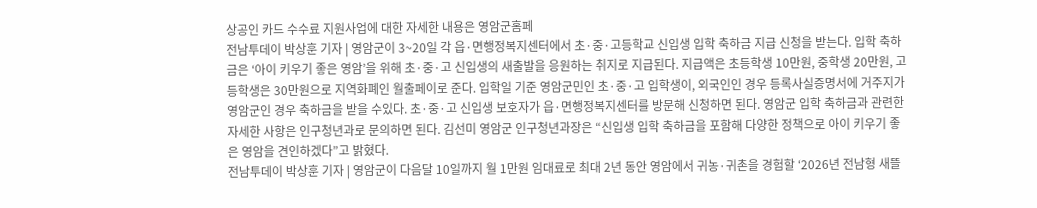상공인 카드 수수료 지원사업에 대한 자세한 내용은 영암군홈페
전남투데이 박상훈 기자 | 영암군이 3~20일 각 읍·면행정복지센터에서 초·중·고등학교 신입생 입학 축하금 지급 신청을 받는다. 입학 축하금은 ‘아이 키우기 좋은 영암’을 위해 초·중·고 신입생의 새출발을 응원하는 취지로 지급된다. 지급액은 초등학생 10만원, 중학생 20만원, 고등학생은 30만원으로 지역화폐인 월출페이로 준다. 입학일 기준 영암군민인 초·중·고 입학생이, 외국인인 경우 등록사실증명서에 거주지가 영암군인 경우 축하금을 받을 수있다. 초·중·고 신입생 보호자가 읍·면행정복지센터를 방문해 신청하면 된다. 영암군 입학 축하금과 관련한 자세한 사항은 인구청년과로 문의하면 된다. 김선미 영암군 인구청년과장은 “신입생 입학 축하금을 포함해 다양한 정책으로 아이 키우기 좋은 영암을 견인하겠다”고 밝혔다.
전남투데이 박상훈 기자 | 영암군이 다음달 10일까지 월 1만원 임대료로 최대 2년 동안 영암에서 귀농·귀촌을 경험할 ‘2026년 전남형 새뜰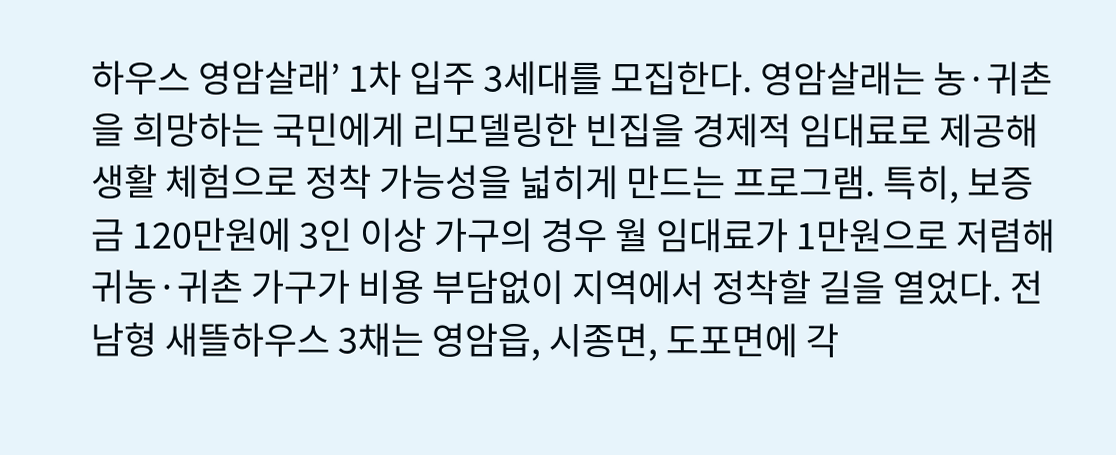하우스 영암살래’ 1차 입주 3세대를 모집한다. 영암살래는 농·귀촌을 희망하는 국민에게 리모델링한 빈집을 경제적 임대료로 제공해 생활 체험으로 정착 가능성을 넓히게 만드는 프로그램. 특히, 보증금 120만원에 3인 이상 가구의 경우 월 임대료가 1만원으로 저렴해 귀농·귀촌 가구가 비용 부담없이 지역에서 정착할 길을 열었다. 전남형 새뜰하우스 3채는 영암읍, 시종면, 도포면에 각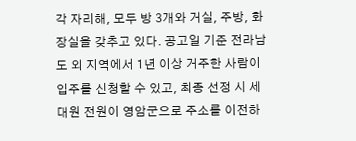각 자리해, 모두 방 3개와 거실, 주방, 화장실을 갖추고 있다. 공고일 기준 전라남도 외 지역에서 1년 이상 거주한 사람이 입주를 신청할 수 있고, 최종 선정 시 세대원 전원이 영암군으로 주소를 이전하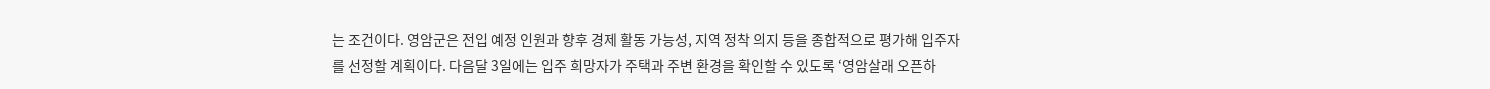는 조건이다. 영암군은 전입 예정 인원과 향후 경제 활동 가능성, 지역 정착 의지 등을 종합적으로 평가해 입주자를 선정할 계획이다. 다음달 3일에는 입주 희망자가 주택과 주변 환경을 확인할 수 있도록 ‘영암살래 오픈하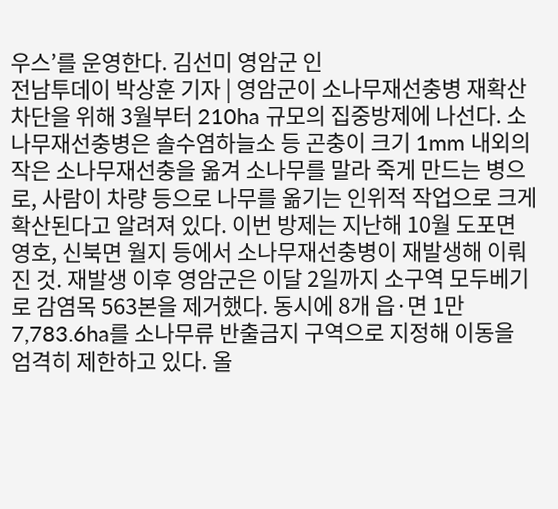우스’를 운영한다. 김선미 영암군 인
전남투데이 박상훈 기자 | 영암군이 소나무재선충병 재확산 차단을 위해 3월부터 210ha 규모의 집중방제에 나선다. 소나무재선충병은 솔수염하늘소 등 곤충이 크기 1mm 내외의 작은 소나무재선충을 옮겨 소나무를 말라 죽게 만드는 병으로, 사람이 차량 등으로 나무를 옮기는 인위적 작업으로 크게 확산된다고 알려져 있다. 이번 방제는 지난해 10월 도포면 영호, 신북면 월지 등에서 소나무재선충병이 재발생해 이뤄진 것. 재발생 이후 영암군은 이달 2일까지 소구역 모두베기로 감염목 563본을 제거했다. 동시에 8개 읍·면 1만7,783.6ha를 소나무류 반출금지 구역으로 지정해 이동을 엄격히 제한하고 있다. 올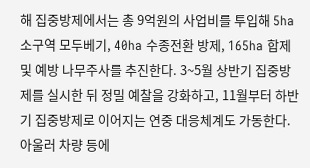해 집중방제에서는 총 9억원의 사업비를 투입해 5ha 소구역 모두베기, 40ha 수종전환 방제, 165ha 합제 및 예방 나무주사를 추진한다. 3~5월 상반기 집중방제를 실시한 뒤 정밀 예찰을 강화하고, 11월부터 하반기 집중방제로 이어지는 연중 대응체계도 가동한다. 아울러 차량 등에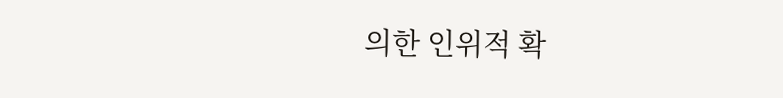의한 인위적 확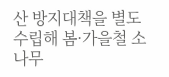산 방지대책을 별도 수립해 봄·가을철 소나무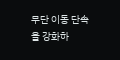무단 이동 단속을 강화하